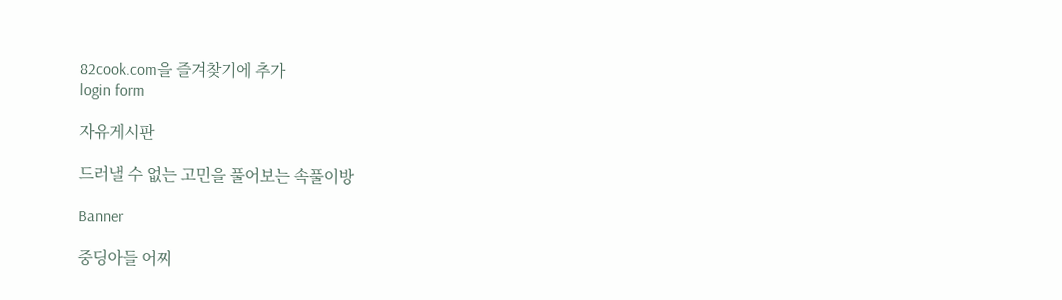82cook.com을 즐겨찾기에 추가
login form

자유게시판

드러낼 수 없는 고민을 풀어보는 속풀이방

Banner

중딩아들 어찌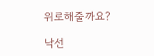위로해줄까요?

낙선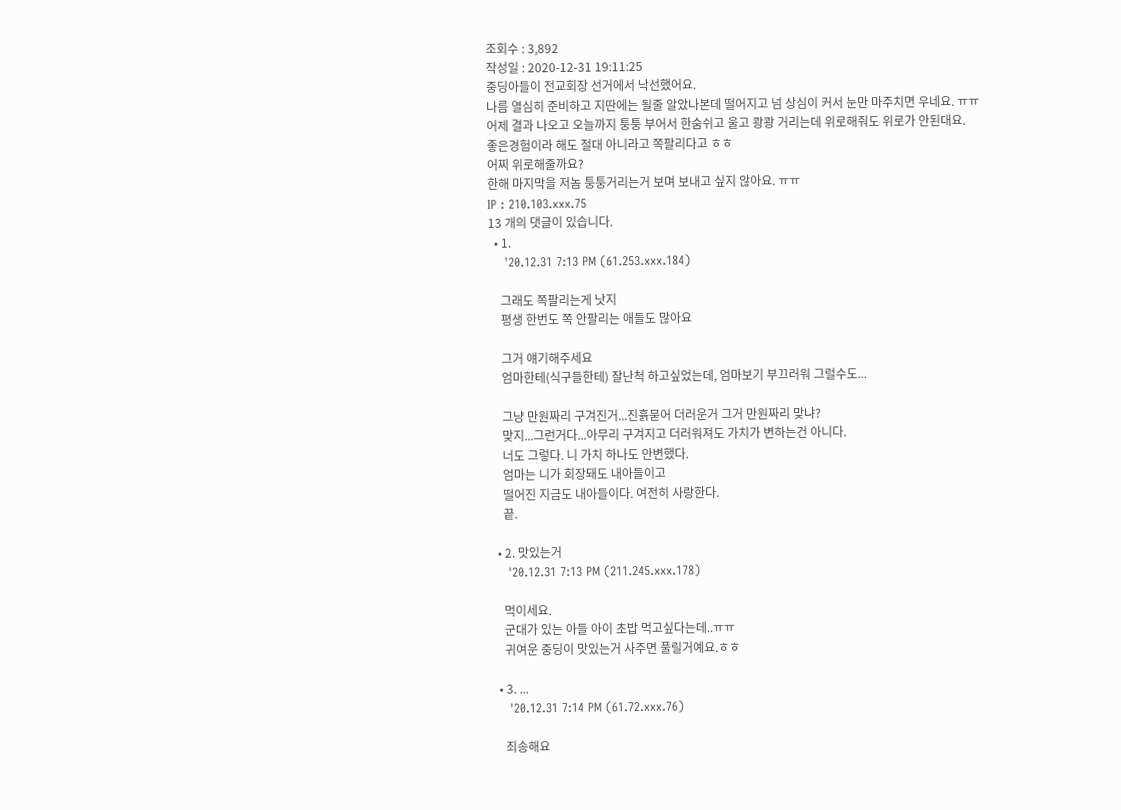조회수 : 3,892
작성일 : 2020-12-31 19:11:25
중딩아들이 전교회장 선거에서 낙선했어요.
나름 열심히 준비하고 지딴에는 될줄 알았나본데 떨어지고 넘 상심이 커서 눈만 마주치면 우네요. ㅠㅠ
어제 결과 나오고 오늘까지 퉁퉁 부어서 한숨쉬고 울고 쾅쾅 거리는데 위로해줘도 위로가 안된대요.
좋은경험이라 해도 절대 아니라고 쪽팔리다고 ㅎㅎ
어찌 위로해줄까요?
한해 마지막을 저놈 퉁퉁거리는거 보며 보내고 싶지 않아요. ㅠㅠ
IP : 210.103.xxx.75
13 개의 댓글이 있습니다.
  • 1.
    '20.12.31 7:13 PM (61.253.xxx.184)

    그래도 쪽팔리는게 낫지
    평생 한번도 쪽 안팔리는 애들도 많아요

    그거 얘기해주세요
    엄마한테(식구들한테) 잘난척 하고싶었는데, 엄마보기 부끄러워 그럴수도...

    그냥 만원짜리 구겨진거...진흙묻어 더러운거 그거 만원짜리 맞냐?
    맞지...그런거다...아무리 구겨지고 더러워져도 가치가 변하는건 아니다.
    너도 그렇다. 니 가치 하나도 안변했다.
    엄마는 니가 회장돼도 내아들이고
    떨어진 지금도 내아들이다. 여전히 사랑한다.
    끝.

  • 2. 맛있는거
    '20.12.31 7:13 PM (211.245.xxx.178)

    먹이세요.
    군대가 있는 아들 아이 초밥 먹고싶다는데..ㅠㅠ
    귀여운 중딩이 맛있는거 사주면 풀릴거예요.ㅎㅎ

  • 3. ...
    '20.12.31 7:14 PM (61.72.xxx.76)

    죄송해요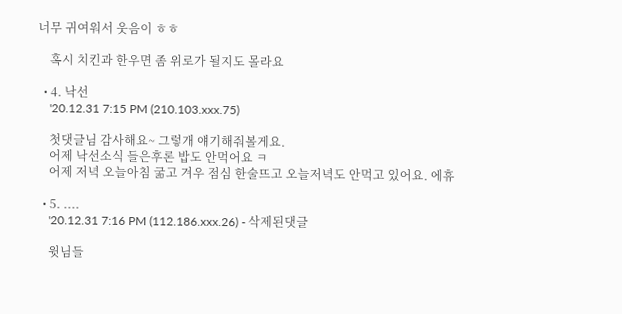너무 귀여워서 웃음이 ㅎㅎ

    혹시 치킨과 한우면 좀 위로가 될지도 몰라요

  • 4. 낙선
    '20.12.31 7:15 PM (210.103.xxx.75)

    첫댓글님 감사해요~ 그렇개 얘기해줘볼게요.
    어제 낙선소식 들은후론 밥도 안먹어요 ㅋ
    어제 저녁 오늘아침 굶고 겨우 점심 한술뜨고 오늘저녁도 안먹고 있어요. 에휴

  • 5. ....
    '20.12.31 7:16 PM (112.186.xxx.26) - 삭제된댓글

    윗님들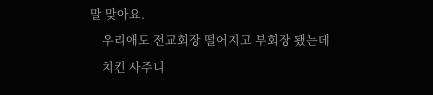말 맞아요.
    우리애도 전교회장 떨어지고 부회장 됐는데
    치킨 사주니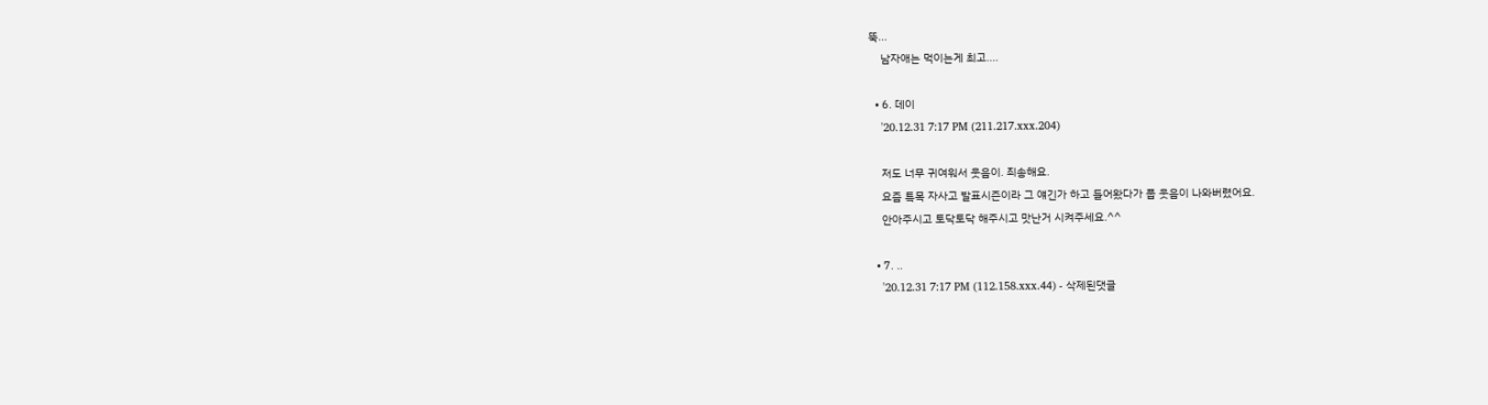뚝...
    남자애는 먹이는게 최고....

  • 6. 데이
    '20.12.31 7:17 PM (211.217.xxx.204)

    저도 너무 귀여워서 웃음이. 죄송해요.
    요즘 특목 자사고 발표시즌이라 그 얘긴가 하고 들어왔다가 풉 웃음이 나와버렸어요.
    안아주시고 토닥토닥 해주시고 맛난거 시켜주세요.^^

  • 7. ..
    '20.12.31 7:17 PM (112.158.xxx.44) - 삭제된댓글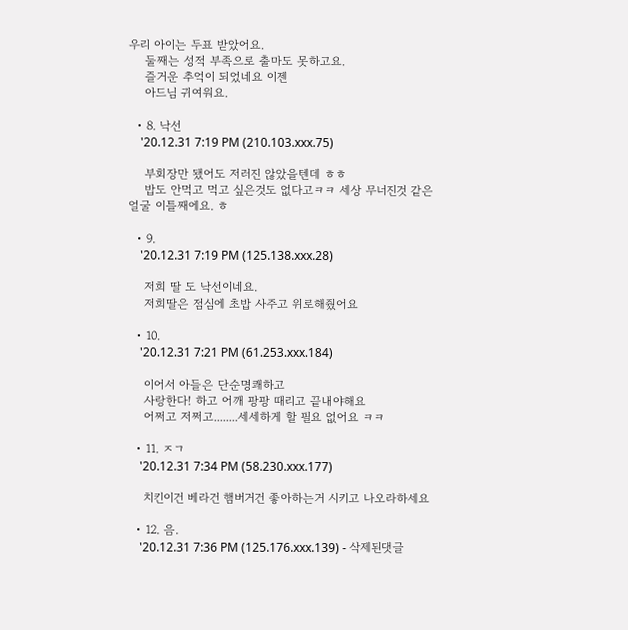우리 아이는 두표 받았어요.
    둘째는 성적 부족으로 출마도 못하고요.
    즐거운 추억이 되었네요 이젠
    아드님 귀여워요.

  • 8. 낙선
    '20.12.31 7:19 PM (210.103.xxx.75)

    부회장만 됐어도 저러진 않았을텐데 ㅎㅎ
    밥도 안먹고 먹고 싶은것도 없다고ㅋㅋ 세상 무너진것 같은 얼굴 이틀째에요. ㅎ

  • 9.
    '20.12.31 7:19 PM (125.138.xxx.28)

    저희 딸 도 낙선이네요.
    저희딸은 점심에 초밥 사주고 위로해줬어요

  • 10.
    '20.12.31 7:21 PM (61.253.xxx.184)

    이어서 아들은 단순명쾌하고
    사랑한다! 하고 어깨 팡팡 때리고 끝내야해요
    어쩌고 저쩌고........세세하게 할 필요 없어요 ㅋㅋ

  • 11. ㅈㄱ
    '20.12.31 7:34 PM (58.230.xxx.177)

    치킨이건 베라건 햄버거건 좋아하는거 시키고 나오라하세요

  • 12. 음.
    '20.12.31 7:36 PM (125.176.xxx.139) - 삭제된댓글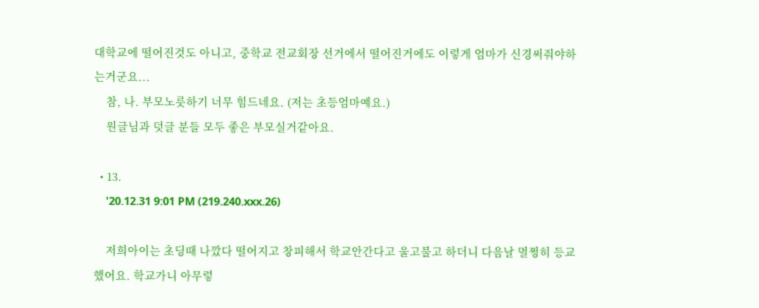대학교에 떨어진것도 아니고, 중학교 전교회장 선거에서 떨어진거에도 이렇게 엄마가 신경써줘야하는거군요...
    참, 나. 부모노릇하기 너무 힘드네요. (저는 초등엄마예요.)
    원글님과 덧글 분들 모두 좋은 부모실거같아요.

  • 13.
    '20.12.31 9:01 PM (219.240.xxx.26)

    저희아이는 초딩때 나깠다 떨어지고 창피해서 학교안간다고 울고불고 하더니 다음날 멀쩡히 등교했어요. 학교가니 아무렇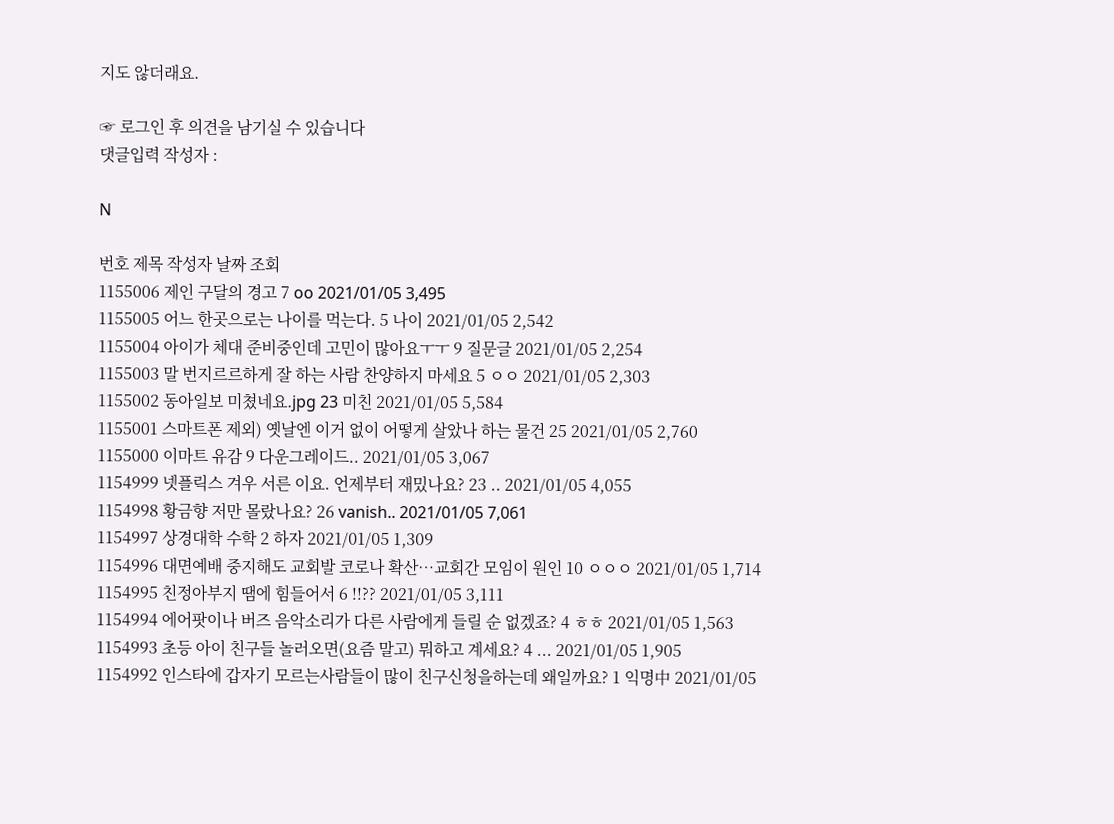지도 않더래요.

☞ 로그인 후 의견을 남기실 수 있습니다
댓글입력 작성자 :

N

번호 제목 작성자 날짜 조회
1155006 제인 구달의 경고 7 oo 2021/01/05 3,495
1155005 어느 한곳으로는 나이를 먹는다. 5 나이 2021/01/05 2,542
1155004 아이가 체대 준비중인데 고민이 많아요ㅜㅜ 9 질문글 2021/01/05 2,254
1155003 말 번지르르하게 잘 하는 사람 찬양하지 마세요 5 ㅇㅇ 2021/01/05 2,303
1155002 동아일보 미쳤네요.jpg 23 미친 2021/01/05 5,584
1155001 스마트폰 제외) 옛날엔 이거 없이 어떻게 살았나 하는 물건 25 2021/01/05 2,760
1155000 이마트 유감 9 다운그레이드.. 2021/01/05 3,067
1154999 넷플릭스 겨우 서른 이요. 언제부터 재밌나요? 23 .. 2021/01/05 4,055
1154998 황금향 저만 몰랐나요? 26 vanish.. 2021/01/05 7,061
1154997 상경대학 수학 2 하자 2021/01/05 1,309
1154996 대면예배 중지해도 교회발 코로나 확산…교회간 모임이 원인 10 ㅇㅇㅇ 2021/01/05 1,714
1154995 친정아부지 땜에 힘들어서 6 !!?? 2021/01/05 3,111
1154994 에어팟이나 버즈 음악소리가 다른 사람에게 들릴 순 없겠죠? 4 ㅎㅎ 2021/01/05 1,563
1154993 초등 아이 친구들 놀러오면(요즘 말고) 뭐하고 계세요? 4 ... 2021/01/05 1,905
1154992 인스타에 갑자기 모르는사람들이 많이 친구신청을하는데 왜일까요? 1 익명中 2021/01/05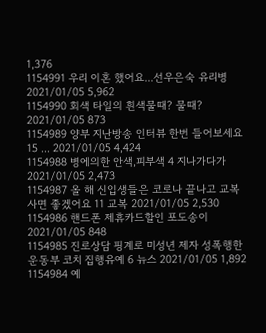1,376
1154991 우리 이혼 했어요...선우은숙 유리병 2021/01/05 5,962
1154990 회색 타일의 흰색물때? 물때? 2021/01/05 873
1154989 양부 지난방송 인터뷰 한번 들어보세요 15 ... 2021/01/05 4,424
1154988 병에의한 안색,피부색 4 지나가다가 2021/01/05 2,473
1154987 올 해 신입생들은 코로나 끝나고 교복사면 좋겠어요 11 교복 2021/01/05 2,530
1154986 핸드폰 제휴카드할인 포도송이 2021/01/05 848
1154985 진로상담 핑계로 미성년 제자 성폭행한 운동부 코치 집행유예 6 뉴스 2021/01/05 1,892
1154984 예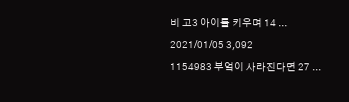비 고3 아이를 키우며 14 ... 2021/01/05 3,092
1154983 부엌이 사라진다면 27 ...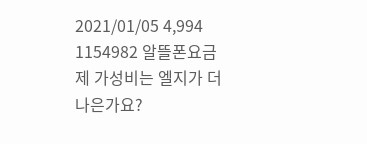2021/01/05 4,994
1154982 알뜰폰요금제 가성비는 엘지가 더 나은가요?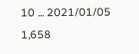10 ... 2021/01/05 1,658